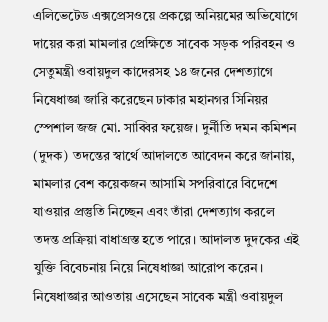এলিভেটেড এক্সপ্রেসওয়ে প্রকল্পে অনিয়মের অভিযোগে দায়ের করা মামলার প্রেক্ষিতে সাবেক সড়ক পরিবহন ও সেতুমন্ত্রী ওবায়দুল কাদেরসহ ১৪ জনের দেশত্যাগে নিষেধাজ্ঞা জারি করেছেন ঢাকার মহানগর সিনিয়র স্পেশাল জজ মো. সাব্বির ফয়েজ। দুর্নীতি দমন কমিশন (দুদক) তদন্তের স্বার্থে আদালতে আবেদন করে জানায়, মামলার বেশ কয়েকজন আসামি সপরিবারে বিদেশে যাওয়ার প্রস্তুতি নিচ্ছেন এবং তাঁরা দেশত্যাগ করলে তদন্ত প্রক্রিয়া বাধাগ্রস্ত হতে পারে। আদালত দুদকের এই যুক্তি বিবেচনায় নিয়ে নিষেধাজ্ঞা আরোপ করেন।
নিষেধাজ্ঞার আওতায় এসেছেন সাবেক মন্ত্রী ওবায়দুল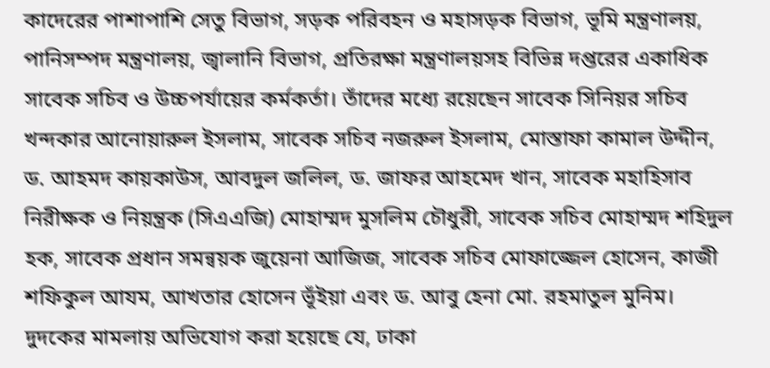কাদেরের পাশাপাশি সেতু বিভাগ, সড়ক পরিবহন ও মহাসড়ক বিভাগ, ভূমি মন্ত্রণালয়, পানিসম্পদ মন্ত্রণালয়, জ্বালানি বিভাগ, প্রতিরক্ষা মন্ত্রণালয়সহ বিভিন্ন দপ্তরের একাধিক সাবেক সচিব ও উচ্চপর্যায়ের কর্মকর্তা। তাঁদের মধ্যে রয়েছেন সাবেক সিনিয়র সচিব খন্দকার আনোয়ারুল ইসলাম, সাবেক সচিব নজরুল ইসলাম, মোস্তাফা কামাল উদ্দীন, ড. আহমদ কায়কাউস, আবদুল জলিল, ড. জাফর আহমেদ খান, সাবেক মহাহিসাব নিরীক্ষক ও নিয়ন্ত্রক (সিএএজি) মোহাম্মদ মুসলিম চৌধুরী, সাবেক সচিব মোহাম্মদ শহিদুল হক, সাবেক প্রধান সমন্বয়ক জুয়েনা আজিজ, সাবেক সচিব মোফাজ্জেল হোসেন, কাজী শফিকুল আযম, আখতার হোসেন ভূঁইয়া এবং ড. আবু হেনা মো. রহমাতুল মুনিম।
দুদকের মামলায় অভিযোগ করা হয়েছে যে, ঢাকা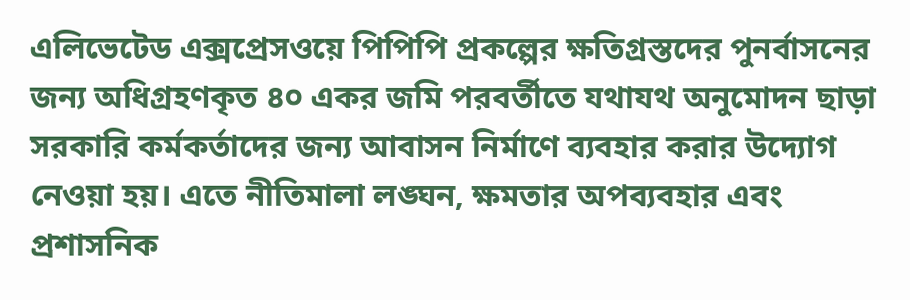এলিভেটেড এক্সপ্রেসওয়ে পিপিপি প্রকল্পের ক্ষতিগ্রস্তদের পুনর্বাসনের জন্য অধিগ্রহণকৃত ৪০ একর জমি পরবর্তীতে যথাযথ অনুমোদন ছাড়া সরকারি কর্মকর্তাদের জন্য আবাসন নির্মাণে ব্যবহার করার উদ্যোগ নেওয়া হয়। এতে নীতিমালা লঙ্ঘন, ক্ষমতার অপব্যবহার এবং প্রশাসনিক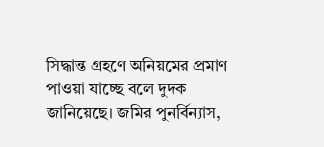সিদ্ধান্ত গ্রহণে অনিয়মের প্রমাণ পাওয়া যাচ্ছে বলে দুদক জানিয়েছে। জমির পুনর্বিন্যাস,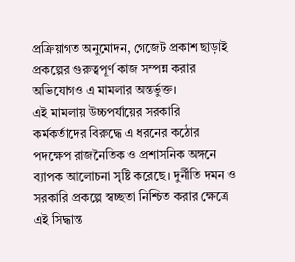প্রক্রিয়াগত অনুমোদন, গেজেট প্রকাশ ছাড়াই প্রকল্পের গুরুত্বপূর্ণ কাজ সম্পন্ন করার অভিযোগও এ মামলার অন্তর্ভুক্ত।
এই মামলায় উচ্চপর্যায়ের সরকারি কর্মকর্তাদের বিরুদ্ধে এ ধরনের কঠোর পদক্ষেপ রাজনৈতিক ও প্রশাসনিক অঙ্গনে ব্যাপক আলোচনা সৃষ্টি করেছে। দুর্নীতি দমন ও সরকারি প্রকল্পে স্বচ্ছতা নিশ্চিত করার ক্ষেত্রে এই সিদ্ধান্ত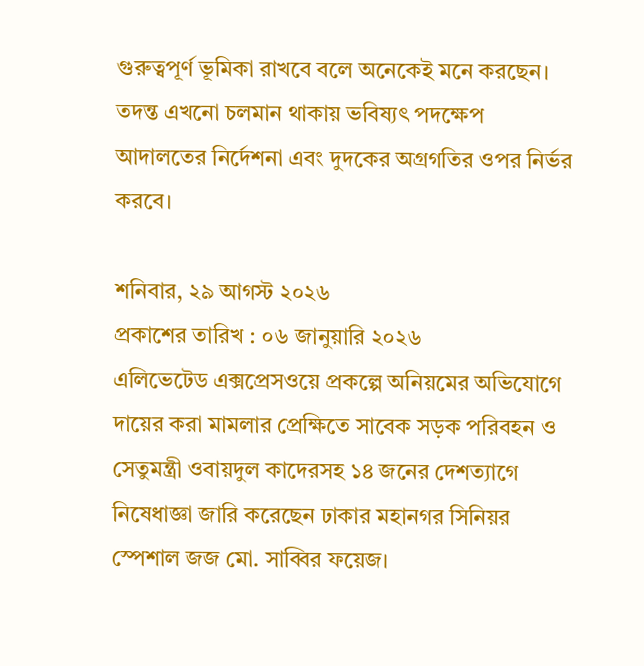গুরুত্বপূর্ণ ভূমিকা রাখবে বলে অনেকেই মনে করছেন। তদন্ত এখনো চলমান থাকায় ভবিষ্যৎ পদক্ষেপ আদালতের নির্দেশনা এবং দুদকের অগ্রগতির ওপর নির্ভর করবে।

শনিবার, ২৯ আগস্ট ২০২৬
প্রকাশের তারিখ : ০৬ জানুয়ারি ২০২৬
এলিভেটেড এক্সপ্রেসওয়ে প্রকল্পে অনিয়মের অভিযোগে দায়ের করা মামলার প্রেক্ষিতে সাবেক সড়ক পরিবহন ও সেতুমন্ত্রী ওবায়দুল কাদেরসহ ১৪ জনের দেশত্যাগে নিষেধাজ্ঞা জারি করেছেন ঢাকার মহানগর সিনিয়র স্পেশাল জজ মো. সাব্বির ফয়েজ।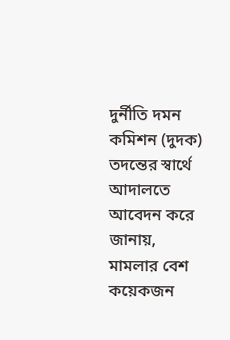দুর্নীতি দমন কমিশন (দুদক) তদন্তের স্বার্থে আদালতে আবেদন করে জানায়, মামলার বেশ কয়েকজন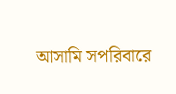আসামি সপরিবারে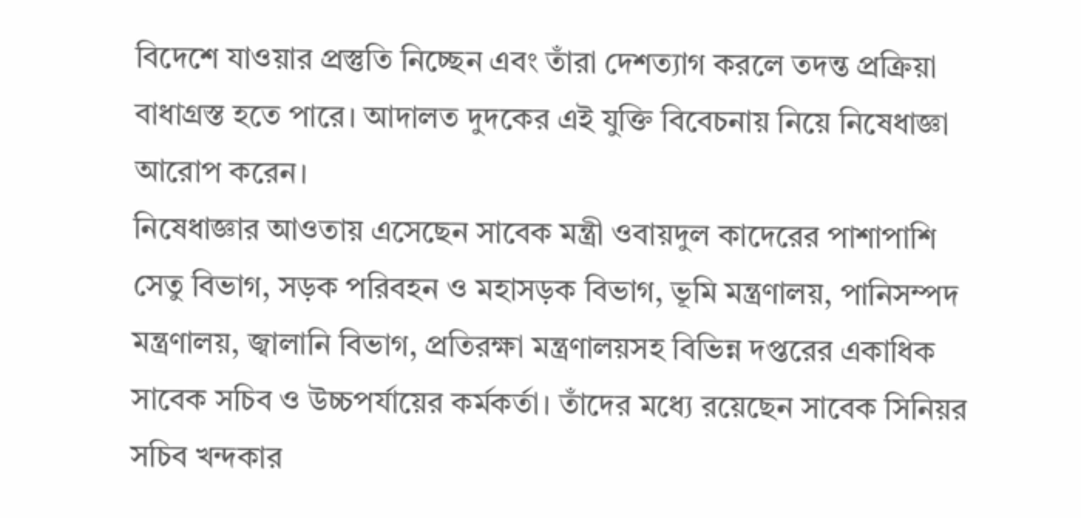বিদেশে যাওয়ার প্রস্তুতি নিচ্ছেন এবং তাঁরা দেশত্যাগ করলে তদন্ত প্রক্রিয়া বাধাগ্রস্ত হতে পারে। আদালত দুদকের এই যুক্তি বিবেচনায় নিয়ে নিষেধাজ্ঞা আরোপ করেন।
নিষেধাজ্ঞার আওতায় এসেছেন সাবেক মন্ত্রী ওবায়দুল কাদেরের পাশাপাশি সেতু বিভাগ, সড়ক পরিবহন ও মহাসড়ক বিভাগ, ভূমি মন্ত্রণালয়, পানিসম্পদ মন্ত্রণালয়, জ্বালানি বিভাগ, প্রতিরক্ষা মন্ত্রণালয়সহ বিভিন্ন দপ্তরের একাধিক সাবেক সচিব ও উচ্চপর্যায়ের কর্মকর্তা। তাঁদের মধ্যে রয়েছেন সাবেক সিনিয়র সচিব খন্দকার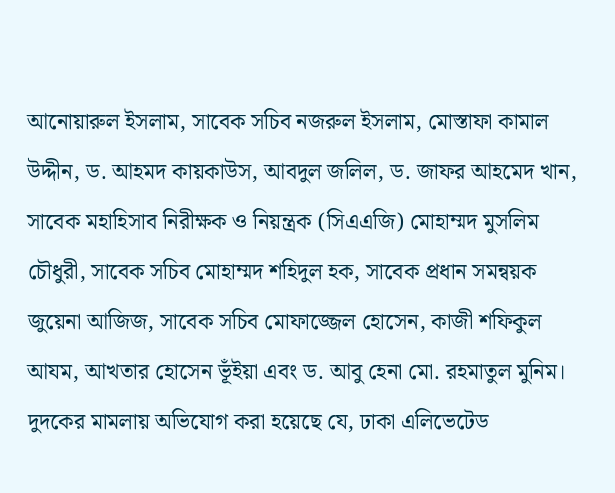আনোয়ারুল ইসলাম, সাবেক সচিব নজরুল ইসলাম, মোস্তাফা কামাল উদ্দীন, ড. আহমদ কায়কাউস, আবদুল জলিল, ড. জাফর আহমেদ খান, সাবেক মহাহিসাব নিরীক্ষক ও নিয়ন্ত্রক (সিএএজি) মোহাম্মদ মুসলিম চৌধুরী, সাবেক সচিব মোহাম্মদ শহিদুল হক, সাবেক প্রধান সমন্বয়ক জুয়েনা আজিজ, সাবেক সচিব মোফাজ্জেল হোসেন, কাজী শফিকুল আযম, আখতার হোসেন ভূঁইয়া এবং ড. আবু হেনা মো. রহমাতুল মুনিম।
দুদকের মামলায় অভিযোগ করা হয়েছে যে, ঢাকা এলিভেটেড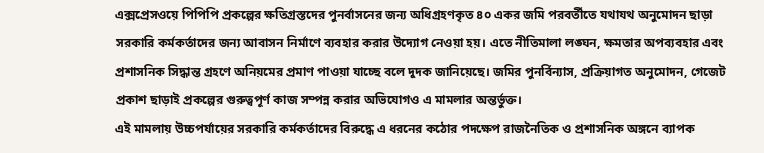এক্সপ্রেসওয়ে পিপিপি প্রকল্পের ক্ষতিগ্রস্তদের পুনর্বাসনের জন্য অধিগ্রহণকৃত ৪০ একর জমি পরবর্তীতে যথাযথ অনুমোদন ছাড়া সরকারি কর্মকর্তাদের জন্য আবাসন নির্মাণে ব্যবহার করার উদ্যোগ নেওয়া হয়। এতে নীতিমালা লঙ্ঘন, ক্ষমতার অপব্যবহার এবং প্রশাসনিক সিদ্ধান্ত গ্রহণে অনিয়মের প্রমাণ পাওয়া যাচ্ছে বলে দুদক জানিয়েছে। জমির পুনর্বিন্যাস, প্রক্রিয়াগত অনুমোদন, গেজেট প্রকাশ ছাড়াই প্রকল্পের গুরুত্বপূর্ণ কাজ সম্পন্ন করার অভিযোগও এ মামলার অন্তর্ভুক্ত।
এই মামলায় উচ্চপর্যায়ের সরকারি কর্মকর্তাদের বিরুদ্ধে এ ধরনের কঠোর পদক্ষেপ রাজনৈতিক ও প্রশাসনিক অঙ্গনে ব্যাপক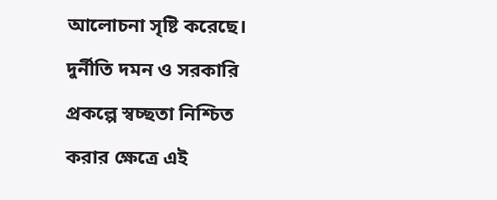আলোচনা সৃষ্টি করেছে। দুর্নীতি দমন ও সরকারি প্রকল্পে স্বচ্ছতা নিশ্চিত করার ক্ষেত্রে এই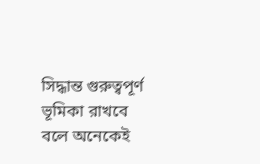সিদ্ধান্ত গুরুত্বপূর্ণ ভূমিকা রাখবে বলে অনেকেই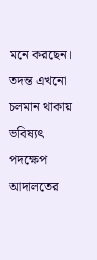মনে করছেন। তদন্ত এখনো চলমান থাকায় ভবিষ্যৎ পদক্ষেপ আদালতের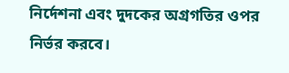নির্দেশনা এবং দুদকের অগ্রগতির ওপর নির্ভর করবে।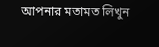আপনার মতামত লিখুন